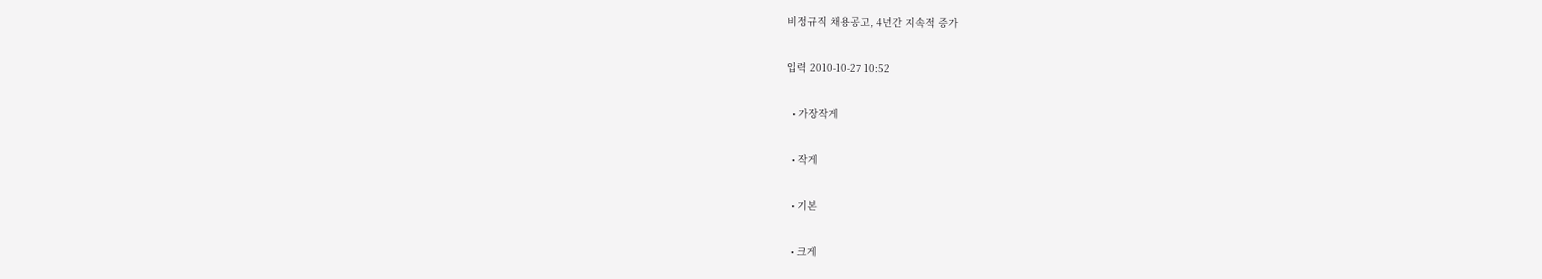비정규직 채용공고, 4년간 지속적 증가

입력 2010-10-27 10:52

  • 가장작게

  • 작게

  • 기본

  • 크게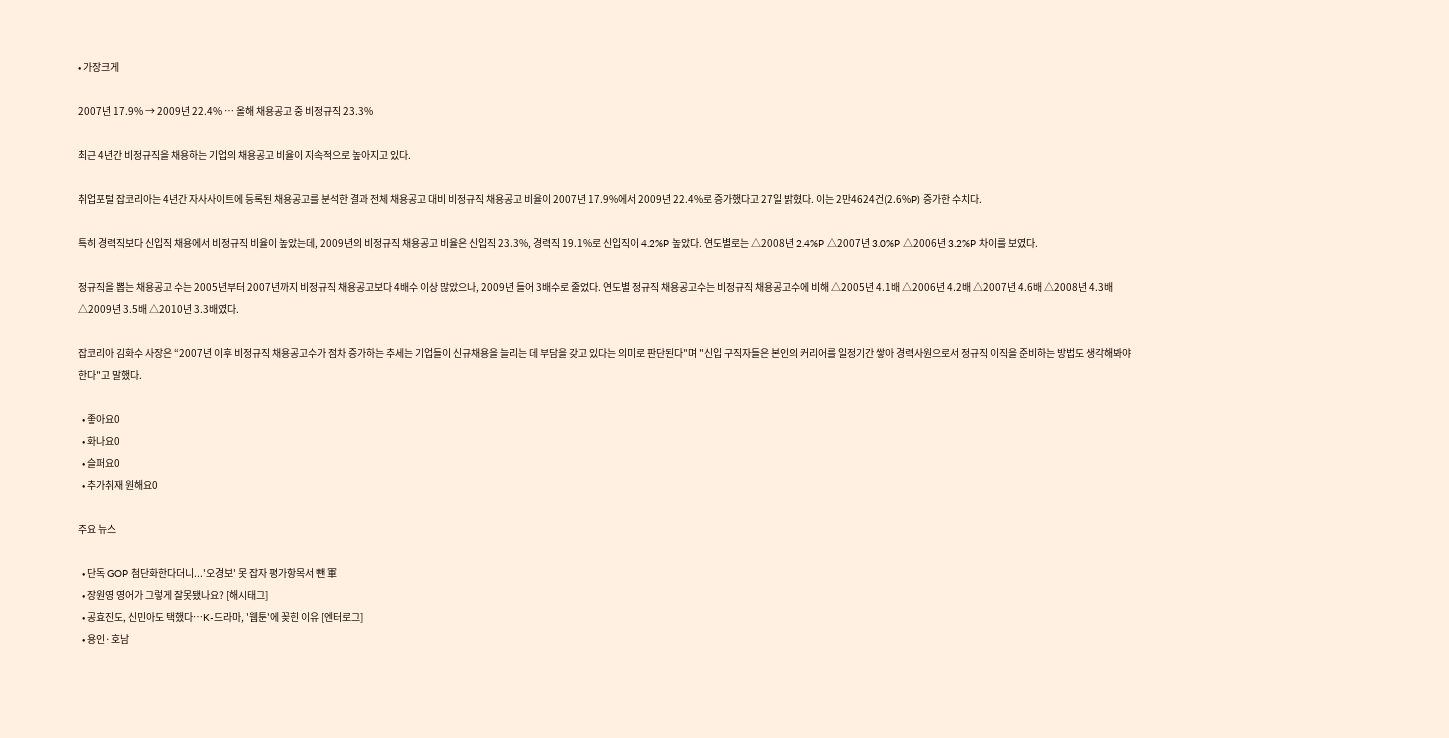• 가장크게

2007년 17.9% → 2009년 22.4% … 올해 채용공고 중 비정규직 23.3%

최근 4년간 비정규직을 채용하는 기업의 채용공고 비율이 지속적으로 높아지고 있다.

취업포털 잡코리아는 4년간 자사사이트에 등록된 채용공고를 분석한 결과 전체 채용공고 대비 비정규직 채용공고 비율이 2007년 17.9%에서 2009년 22.4%로 증가했다고 27일 밝혔다. 이는 2만4624건(2.6%P) 증가한 수치다.

특히 경력직보다 신입직 채용에서 비정규직 비율이 높았는데, 2009년의 비정규직 채용공고 비율은 신입직 23.3%, 경력직 19.1%로 신입직이 4.2%P 높았다. 연도별로는 △2008년 2.4%P △2007년 3.0%P △2006년 3.2%P 차이를 보였다.

정규직을 뽑는 채용공고 수는 2005년부터 2007년까지 비정규직 채용공고보다 4배수 이상 많았으나, 2009년 들어 3배수로 줄었다. 연도별 정규직 채용공고수는 비정규직 채용공고수에 비해 △2005년 4.1배 △2006년 4.2배 △2007년 4.6배 △2008년 4.3배 △2009년 3.5배 △2010년 3.3배였다.

잡코리아 김화수 사장은 “2007년 이후 비정규직 채용공고수가 점차 증가하는 추세는 기업들이 신규채용을 늘리는 데 부담을 갖고 있다는 의미로 판단된다"며 "신입 구직자들은 본인의 커리어를 일정기간 쌓아 경력사원으로서 정규직 이직을 준비하는 방법도 생각해봐야 한다"고 말했다.

  • 좋아요0
  • 화나요0
  • 슬퍼요0
  • 추가취재 원해요0

주요 뉴스

  • 단독 GOP 첨단화한다더니...'오경보' 못 잡자 평가항목서 뺀 軍
  • 장원영 영어가 그렇게 잘못됐나요? [해시태그]
  • 공효진도, 신민아도 택했다⋯K-드라마, '웹툰'에 꽂힌 이유 [엔터로그]
  • 용인·호남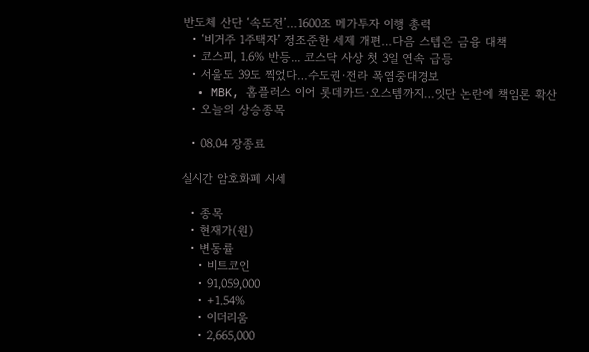반도체 산단 ‘속도전’…1600조 메가투자 이행 총력
  • ‘비거주 1주택자’ 정조준한 세제 개편…다음 스텝은 금융 대책
  • 코스피, 1.6% 반등... 코스닥 사상 첫 3일 연속 급등
  • 서울도 39도 찍었다…수도권·전라 폭염중대경보
  • MBK, 홈플러스 이어 롯데카드·오스템까지…잇단 논란에 책임론 확산
  • 오늘의 상승종목

  • 08.04 장종료

실시간 암호화폐 시세

  • 종목
  • 현재가(원)
  • 변동률
    • 비트코인
    • 91,059,000
    • +1.54%
    • 이더리움
    • 2,665,000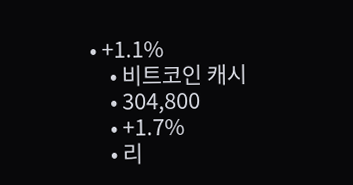• +1.1%
    • 비트코인 캐시
    • 304,800
    • +1.7%
    • 리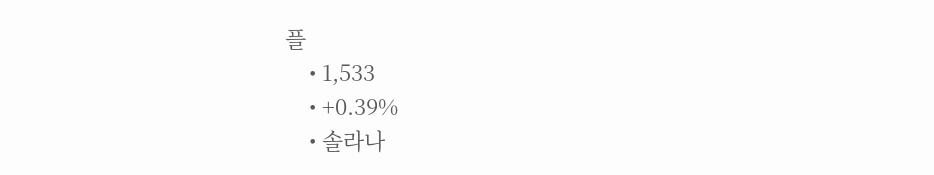플
    • 1,533
    • +0.39%
    • 솔라나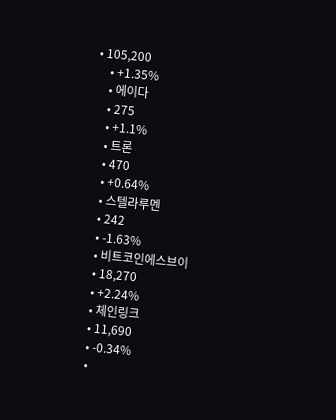• 105,200
    • +1.35%
    • 에이다
    • 275
    • +1.1%
    • 트론
    • 470
    • +0.64%
    • 스텔라루멘
    • 242
    • -1.63%
    • 비트코인에스브이
    • 18,270
    • +2.24%
    • 체인링크
    • 11,690
    • -0.34%
    •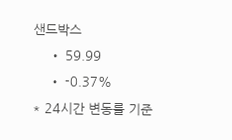샌드박스
    • 59.99
    • -0.37%
* 24시간 변동률 기준